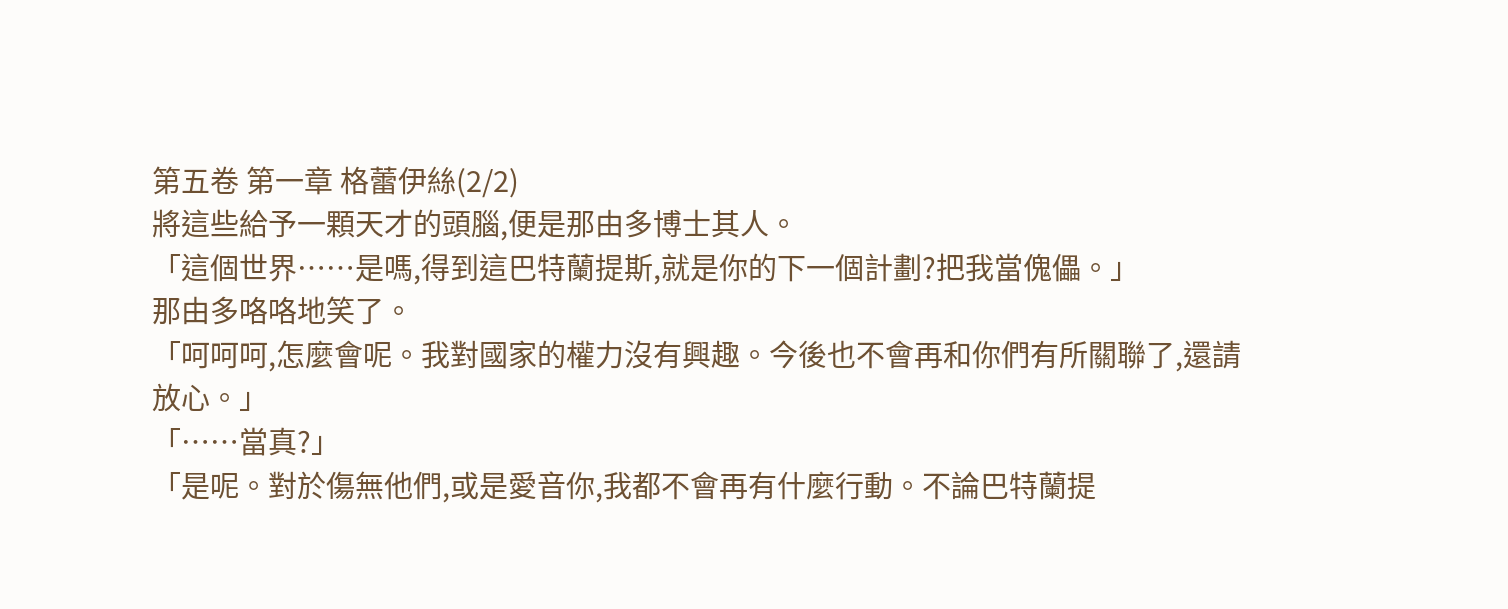第五卷 第一章 格蕾伊絲(2/2)
將這些給予一顆天才的頭腦,便是那由多博士其人。
「這個世界……是嗎,得到這巴特蘭提斯,就是你的下一個計劃?把我當傀儡。」
那由多咯咯地笑了。
「呵呵呵,怎麼會呢。我對國家的權力沒有興趣。今後也不會再和你們有所關聯了,還請放心。」
「……當真?」
「是呢。對於傷無他們,或是愛音你,我都不會再有什麼行動。不論巴特蘭提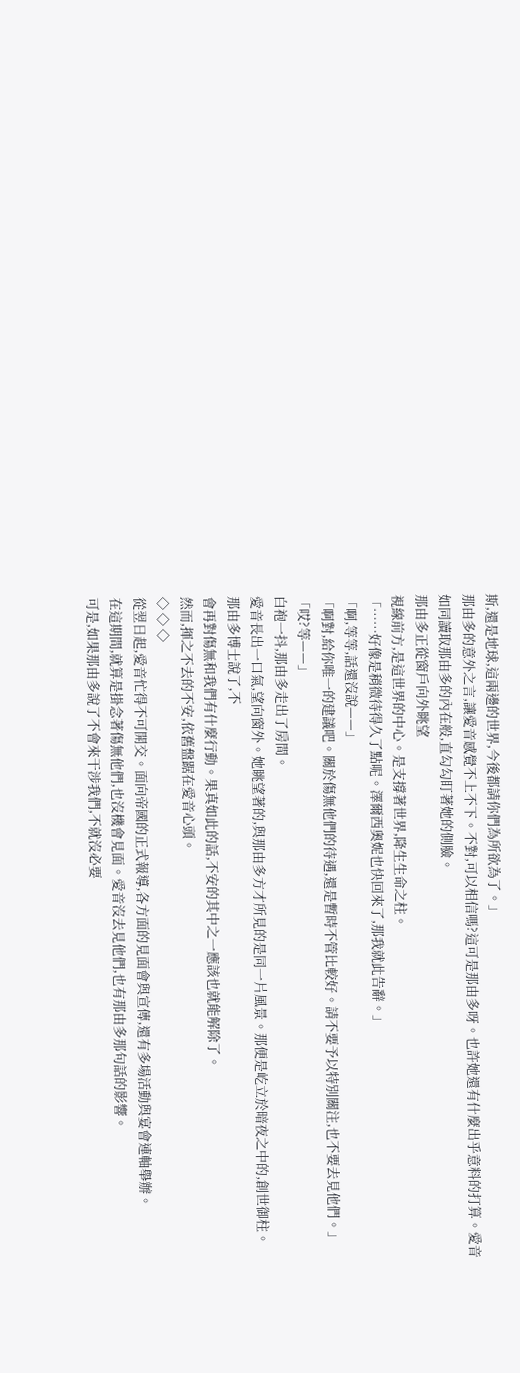斯,還是地球,這兩邊的世界,今後都請你們為所欲為了。」
那由多的意外之言,讓愛音感覺不上不下。不對,可以相信嗎?這可是那由多呀。也許她還有什麼出乎意料的打算。愛音如同讀取那由多的內在般,直勾勾盯著她的側臉。
那由多正從窗戶向外眺望
視線前方,是這世界的中心。是支撐著世界,降生生命之柱。
「……好像是稍微待得久了點呢。澤爾西奧妮也快回來了,那我就此告辭。」
「啊,等等,話還沒說——」
「啊對,給你唯一的建議吧。關於傷無他們的待遇,還是暫時不管比較好。請不要予以特別關注,也不要去見他們。」
「哎?等——」
白袍一抖,那由多走出了房間。
愛音長出一口氣,望向窗外。她眺望著的,與那由多方才所見的是同一片風景。那便是屹立於暗夜之中的,創世御柱。
那由多博士說了,不
會再對傷無和我們有什麼行動。果真如此的話,不安的其中之一應該也就能解除了。
然而,揮之不去的不安,依舊盤踞在愛音心頭。
◇ ◇ ◇
從翌日起,愛音忙得不可開交。面向帝國的正式報導,各方面的見面會與宣傳,還有多場活動與宴會連軸舉辦。
在這期間,就算是掛念著傷無他們,也沒機會見面。愛音沒去見他們,也有那由多那句話的影響。
可是,如果那由多說了不會來干涉我們,不就沒必要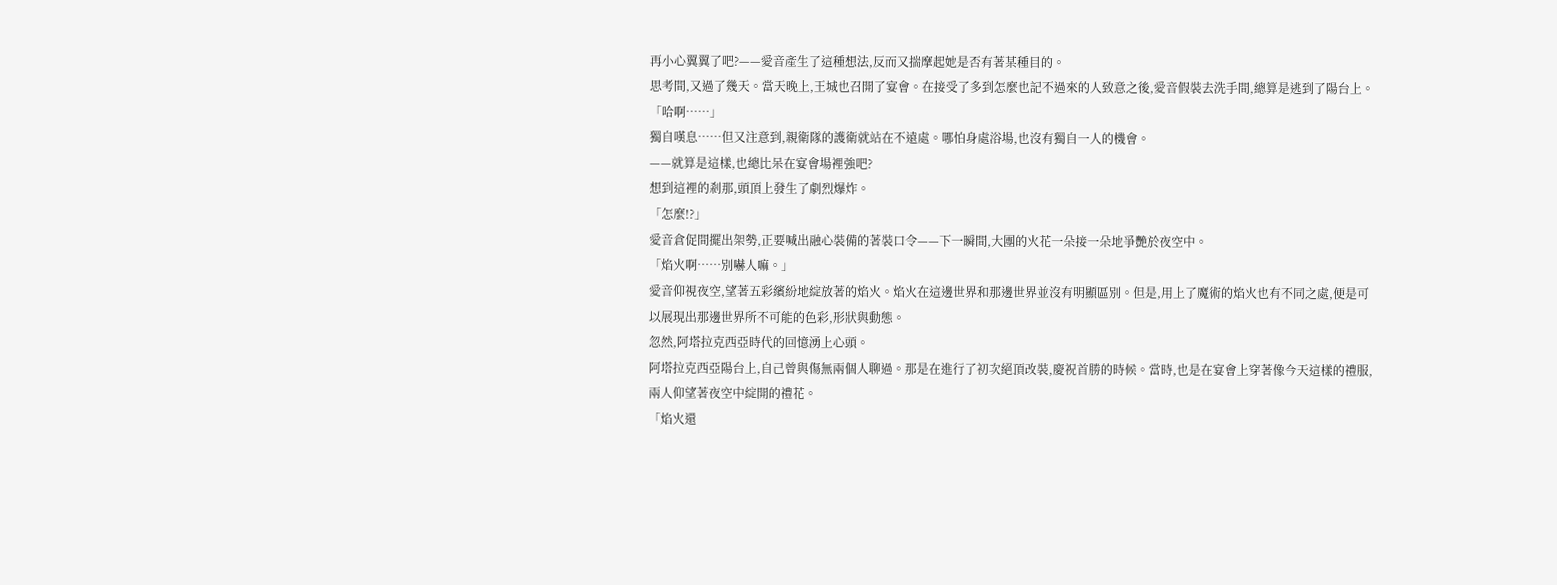再小心翼翼了吧?——愛音產生了這種想法,反而又揣摩起她是否有著某種目的。
思考間,又過了幾天。當天晚上,王城也召開了宴會。在接受了多到怎麼也記不過來的人致意之後,愛音假裝去洗手間,總算是逃到了陽台上。
「哈啊……」
獨自嘆息……但又注意到,親衛隊的護衛就站在不遠處。哪怕身處浴場,也沒有獨自一人的機會。
——就算是這樣,也總比呆在宴會場裡強吧?
想到這裡的剎那,頭頂上發生了劇烈爆炸。
「怎麼!?」
愛音倉促間擺出架勢,正要喊出融心裝備的著裝口令——下一瞬間,大團的火花一朵接一朵地爭艷於夜空中。
「焰火啊……別嚇人嘛。」
愛音仰視夜空,望著五彩繽紛地綻放著的焰火。焰火在這邊世界和那邊世界並沒有明顯區別。但是,用上了魔術的焰火也有不同之處,便是可以展現出那邊世界所不可能的色彩,形狀與動態。
忽然,阿塔拉克西亞時代的回憶湧上心頭。
阿塔拉克西亞陽台上,自己曾與傷無兩個人聊過。那是在進行了初次絕頂改裝,慶祝首勝的時候。當時,也是在宴會上穿著像今天這樣的禮服,兩人仰望著夜空中綻開的禮花。
「焰火還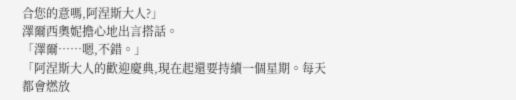合您的意嗎,阿涅斯大人?」
澤爾西奧妮擔心地出言搭話。
「澤爾……嗯,不錯。」
「阿涅斯大人的歡迎慶典,現在起還要持續一個星期。每天都會燃放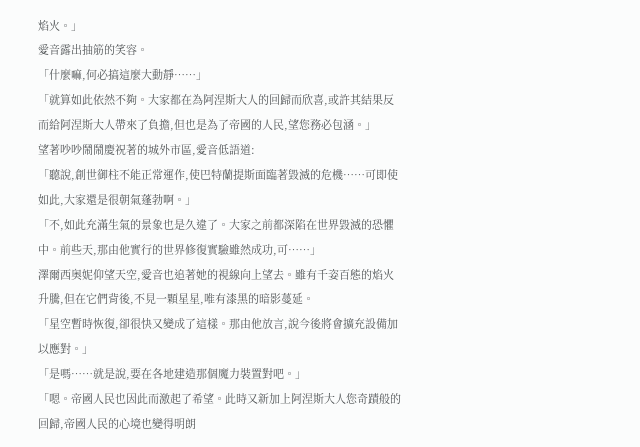焰火。」
愛音露出抽筋的笑容。
「什麼嘛,何必搞這麼大動靜……」
「就算如此依然不夠。大家都在為阿涅斯大人的回歸而欣喜,或許其結果反而給阿涅斯大人帶來了負擔,但也是為了帝國的人民,望您務必包涵。」
望著吵吵鬧鬧慶祝著的城外市區,愛音低語道:
「聽說,創世御柱不能正常運作,使巴特蘭提斯面臨著毀滅的危機……可即使如此,大家還是很朝氣蓬勃啊。」
「不,如此充滿生氣的景象也是久違了。大家之前都深陷在世界毀滅的恐懼中。前些天,那由他實行的世界修復實驗雖然成功,可……」
澤爾西奧妮仰望天空,愛音也追著她的視線向上望去。雖有千姿百態的焰火升騰,但在它們背後,不見一顆星星,唯有漆黑的暗影蔓延。
「星空暫時恢復,卻很快又變成了這樣。那由他放言,說今後將會擴充設備加以應對。」
「是嗎……就是說,要在各地建造那個魔力裝置對吧。」
「嗯。帝國人民也因此而激起了希望。此時又新加上阿涅斯大人您奇蹟般的回歸,帝國人民的心境也變得明朗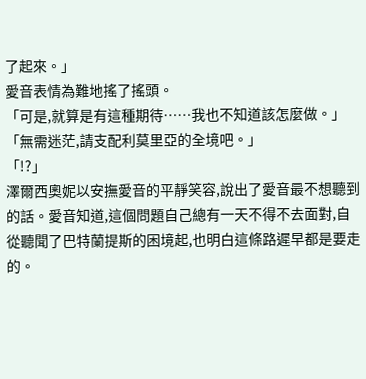了起來。」
愛音表情為難地搖了搖頭。
「可是,就算是有這種期待……我也不知道該怎麼做。」
「無需迷茫,請支配利莫里亞的全境吧。」
「!?」
澤爾西奧妮以安撫愛音的平靜笑容,說出了愛音最不想聽到的話。愛音知道,這個問題自己總有一天不得不去面對,自從聽聞了巴特蘭提斯的困境起,也明白這條路遲早都是要走的。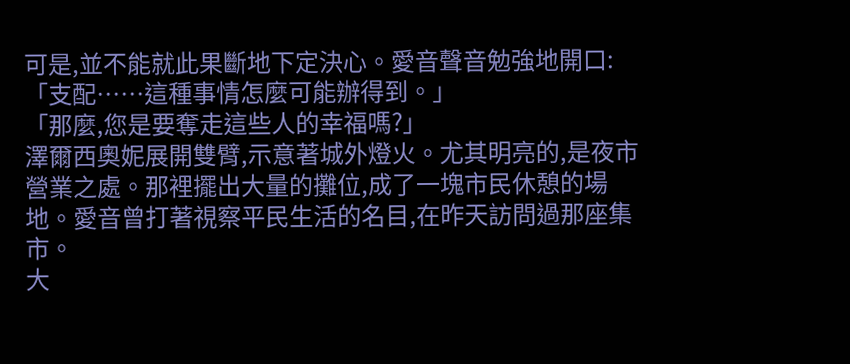可是,並不能就此果斷地下定決心。愛音聲音勉強地開口:
「支配……這種事情怎麼可能辦得到。」
「那麼,您是要奪走這些人的幸福嗎?」
澤爾西奧妮展開雙臂,示意著城外燈火。尤其明亮的,是夜市營業之處。那裡擺出大量的攤位,成了一塊市民休憩的場地。愛音曾打著視察平民生活的名目,在昨天訪問過那座集市。
大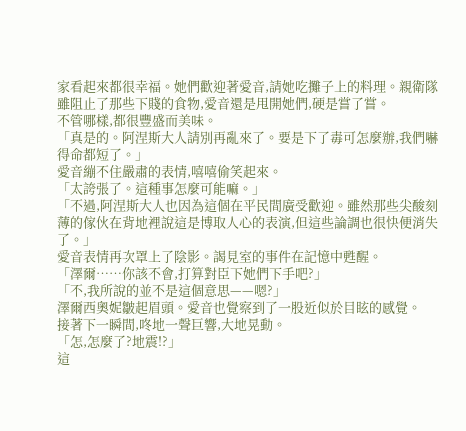家看起來都很幸福。她們歡迎著愛音,請她吃攤子上的料理。親衛隊雖阻止了那些下賤的食物,愛音還是甩開她們,硬是嘗了嘗。
不管哪樣,都很豐盛而美味。
「真是的。阿涅斯大人請別再亂來了。要是下了毒可怎麼辦,我們嚇得命都短了。」
愛音繃不住嚴肅的表情,嘻嘻偷笑起來。
「太誇張了。這種事怎麼可能嘛。」
「不過,阿涅斯大人也因為這個在平民間廣受歡迎。雖然那些尖酸刻薄的傢伙在背地裡說這是博取人心的表演,但這些論調也很快便消失了。」
愛音表情再次罩上了陰影。謁見室的事件在記憶中甦醒。
「澤爾……你該不會,打算對臣下她們下手吧?」
「不,我所說的並不是這個意思——嗯?」
澤爾西奧妮皺起眉頭。愛音也覺察到了一股近似於目眩的感覺。
接著下一瞬間,咚地一聲巨響,大地晃動。
「怎,怎麼了?地震!?」
這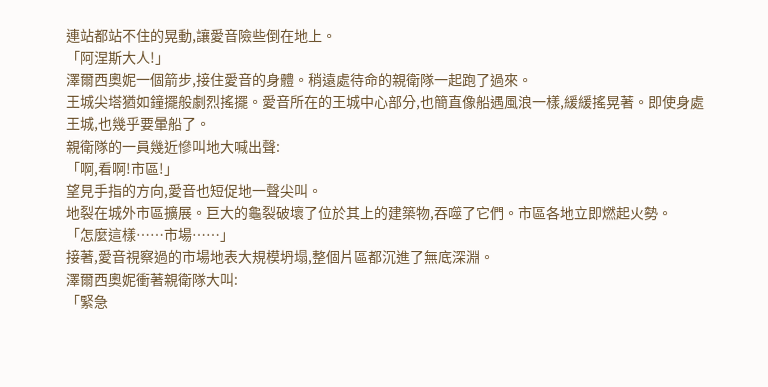連站都站不住的晃動,讓愛音險些倒在地上。
「阿涅斯大人!」
澤爾西奧妮一個箭步,接住愛音的身體。稍遠處待命的親衛隊一起跑了過來。
王城尖塔猶如鐘擺般劇烈搖擺。愛音所在的王城中心部分,也簡直像船遇風浪一樣,緩緩搖晃著。即使身處王城,也幾乎要暈船了。
親衛隊的一員幾近慘叫地大喊出聲:
「啊,看啊!市區!」
望見手指的方向,愛音也短促地一聲尖叫。
地裂在城外市區擴展。巨大的龜裂破壞了位於其上的建築物,吞噬了它們。市區各地立即燃起火勢。
「怎麼這樣……市場……」
接著,愛音視察過的市場地表大規模坍塌,整個片區都沉進了無底深淵。
澤爾西奧妮衝著親衛隊大叫:
「緊急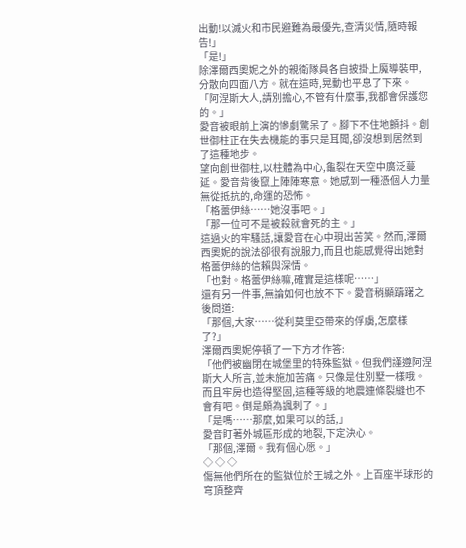出動!以滅火和市民避難為最優先,查清災情,隨時報告!」
「是!」
除澤爾西奧妮之外的親衛隊員各自披掛上魔導裝甲,分散向四面八方。就在這時,晃動也平息了下來。
「阿涅斯大人,請別擔心,不管有什麼事,我都會保護您的。」
愛音被眼前上演的慘劇驚呆了。腳下不住地顫抖。創世御柱正在失去機能的事只是耳聞,卻沒想到居然到了這種地步。
望向創世御柱,以柱體為中心,龜裂在天空中廣泛蔓延。愛音背後竄上陣陣寒意。她感到一種憑個人力量無從抵抗的,命運的恐怖。
「格蕾伊絲……她沒事吧。」
「那一位可不是被殺就會死的主。」
這過火的牢騷話,讓愛音在心中現出苦笑。然而,澤爾西奧妮的說法卻很有說服力,而且也能感覺得出她對格蕾伊絲的信賴與深情。
「也對。格蕾伊絲嘛,確實是這樣呢……」
還有另一件事,無論如何也放不下。愛音稍顯躊躇之後問道:
「那個,大家……從利莫里亞帶來的俘虜,怎麼樣了?」
澤爾西奧妮停頓了一下方才作答:
「他們被幽閉在城堡里的特殊監獄。但我們謹遵阿涅斯大人所言,並未施加苦痛。只像是住別墅一樣哦。而且牢房也造得堅固,這種等級的地震連條裂縫也不會有吧。倒是頗為諷刺了。」
「是嗎……那麼,如果可以的話,」
愛音盯著外城區形成的地裂,下定決心。
「那個,澤爾。我有個心愿。」
◇ ◇ ◇
傷無他們所在的監獄位於王城之外。上百座半球形的穹頂整齊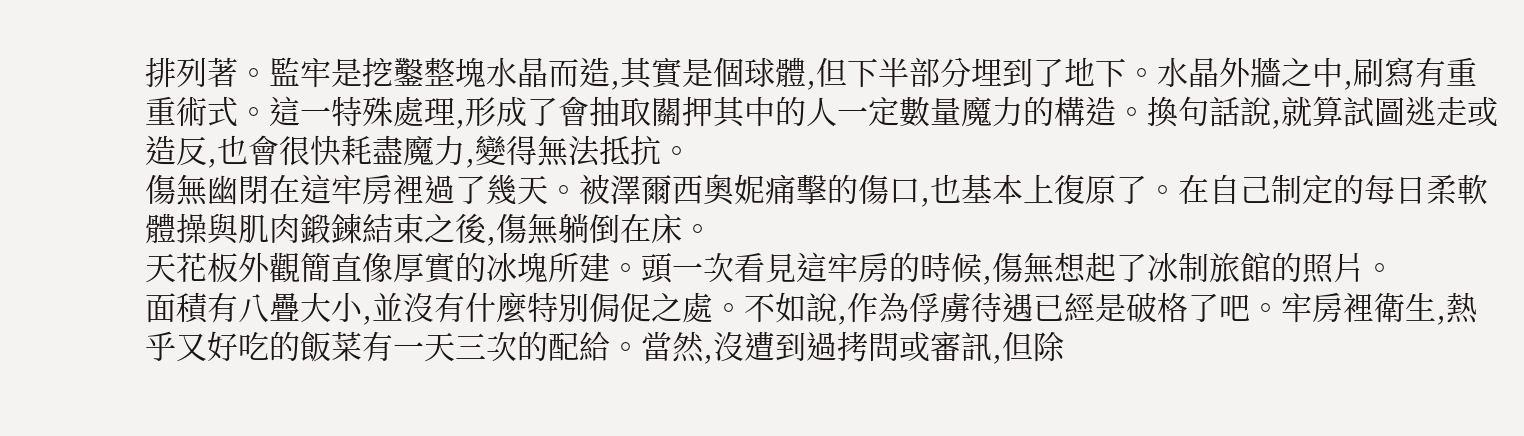排列著。監牢是挖鑿整塊水晶而造,其實是個球體,但下半部分埋到了地下。水晶外牆之中,刷寫有重重術式。這一特殊處理,形成了會抽取關押其中的人一定數量魔力的構造。換句話說,就算試圖逃走或造反,也會很快耗盡魔力,變得無法抵抗。
傷無幽閉在這牢房裡過了幾天。被澤爾西奧妮痛擊的傷口,也基本上復原了。在自己制定的每日柔軟體操與肌肉鍛鍊結束之後,傷無躺倒在床。
天花板外觀簡直像厚實的冰塊所建。頭一次看見這牢房的時候,傷無想起了冰制旅館的照片。
面積有八疊大小,並沒有什麼特別侷促之處。不如說,作為俘虜待遇已經是破格了吧。牢房裡衛生,熱乎又好吃的飯菜有一天三次的配給。當然,沒遭到過拷問或審訊,但除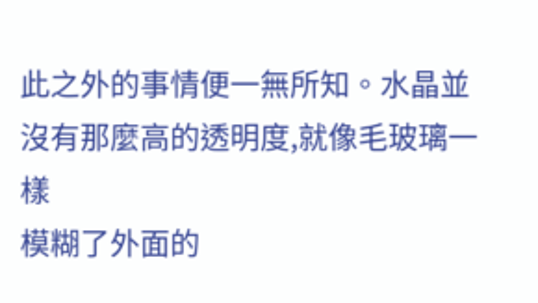此之外的事情便一無所知。水晶並沒有那麼高的透明度,就像毛玻璃一樣
模糊了外面的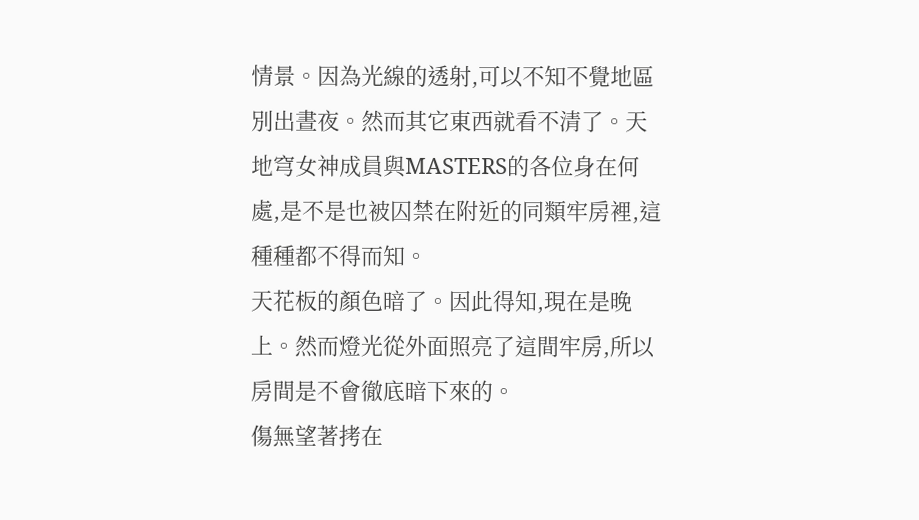情景。因為光線的透射,可以不知不覺地區別出晝夜。然而其它東西就看不清了。天地穹女神成員與MASTERS的各位身在何處,是不是也被囚禁在附近的同類牢房裡,這種種都不得而知。
天花板的顏色暗了。因此得知,現在是晚上。然而燈光從外面照亮了這間牢房,所以房間是不會徹底暗下來的。
傷無望著拷在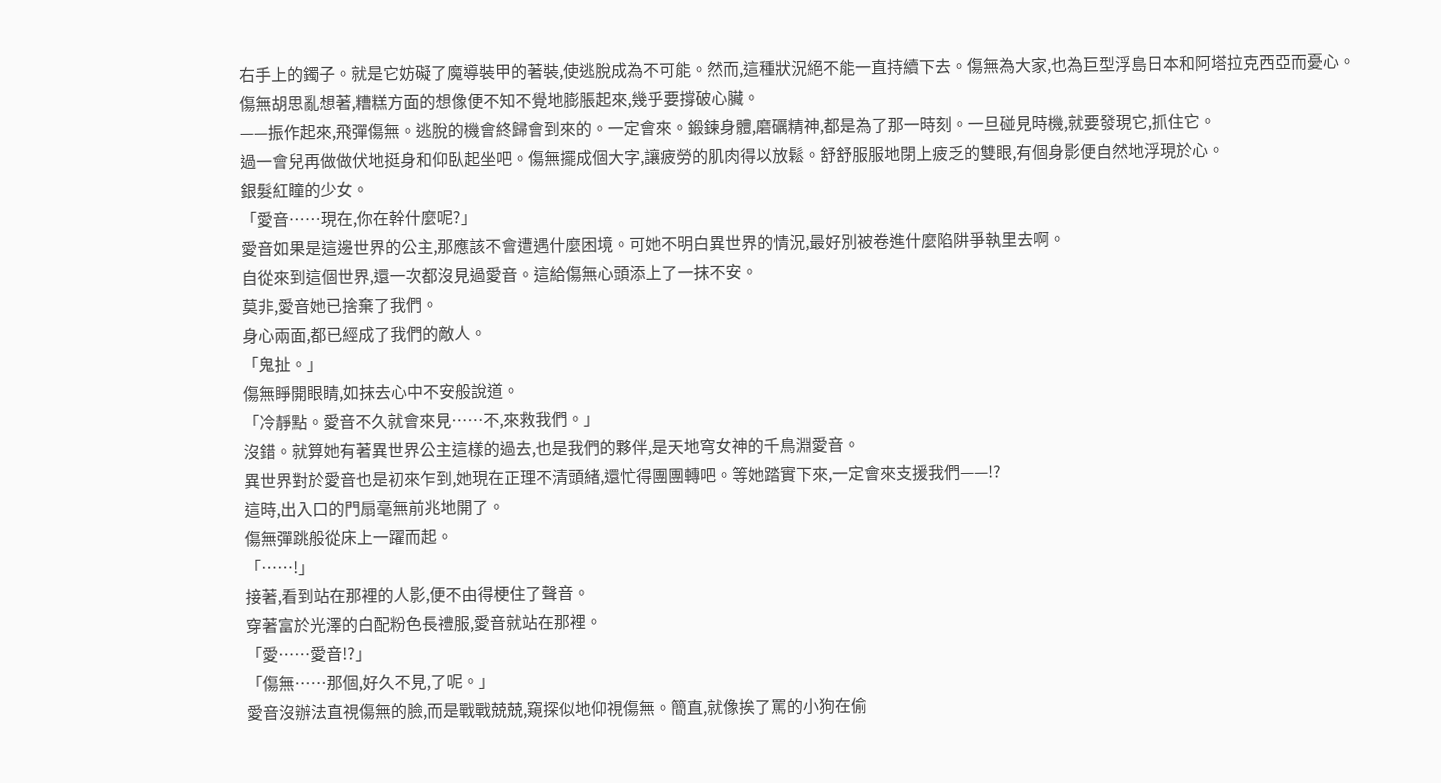右手上的鐲子。就是它妨礙了魔導裝甲的著裝,使逃脫成為不可能。然而,這種狀況絕不能一直持續下去。傷無為大家,也為巨型浮島日本和阿塔拉克西亞而憂心。
傷無胡思亂想著,糟糕方面的想像便不知不覺地膨脹起來,幾乎要撐破心臟。
——振作起來,飛彈傷無。逃脫的機會終歸會到來的。一定會來。鍛鍊身體,磨礪精神,都是為了那一時刻。一旦碰見時機,就要發現它,抓住它。
過一會兒再做做伏地挺身和仰臥起坐吧。傷無擺成個大字,讓疲勞的肌肉得以放鬆。舒舒服服地閉上疲乏的雙眼,有個身影便自然地浮現於心。
銀髮紅瞳的少女。
「愛音……現在,你在幹什麼呢?」
愛音如果是這邊世界的公主,那應該不會遭遇什麼困境。可她不明白異世界的情況,最好別被卷進什麼陷阱爭執里去啊。
自從來到這個世界,還一次都沒見過愛音。這給傷無心頭添上了一抹不安。
莫非,愛音她已捨棄了我們。
身心兩面,都已經成了我們的敵人。
「鬼扯。」
傷無睜開眼睛,如抹去心中不安般說道。
「冷靜點。愛音不久就會來見……不,來救我們。」
沒錯。就算她有著異世界公主這樣的過去,也是我們的夥伴,是天地穹女神的千鳥淵愛音。
異世界對於愛音也是初來乍到,她現在正理不清頭緒,還忙得團團轉吧。等她踏實下來,一定會來支援我們——!?
這時,出入口的門扇毫無前兆地開了。
傷無彈跳般從床上一躍而起。
「……!」
接著,看到站在那裡的人影,便不由得梗住了聲音。
穿著富於光澤的白配粉色長禮服,愛音就站在那裡。
「愛……愛音!?」
「傷無……那個,好久不見,了呢。」
愛音沒辦法直視傷無的臉,而是戰戰兢兢,窺探似地仰視傷無。簡直,就像挨了罵的小狗在偷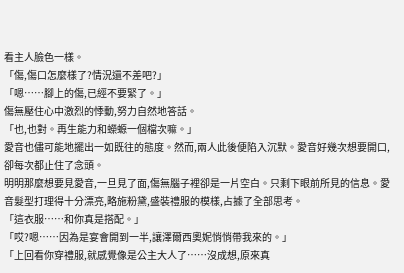看主人臉色一樣。
「傷,傷口怎麼樣了?情況還不差吧?」
「嗯……腳上的傷,已經不要緊了。」
傷無壓住心中激烈的悸動,努力自然地答話。
「也,也對。再生能力和蠑螈一個檔次嘛。」
愛音也儘可能地擺出一如既往的態度。然而,兩人此後便陷入沉默。愛音好幾次想要開口,卻每次都止住了念頭。
明明那麼想要見愛音,一旦見了面,傷無腦子裡卻是一片空白。只剩下眼前所見的信息。愛音髮型打理得十分漂亮,略施粉黛,盛裝禮服的模樣,占據了全部思考。
「這衣服……和你真是搭配。」
「哎?嗯……因為是宴會開到一半,讓澤爾西奧妮悄悄帶我來的。」
「上回看你穿禮服,就感覺像是公主大人了……沒成想,原來真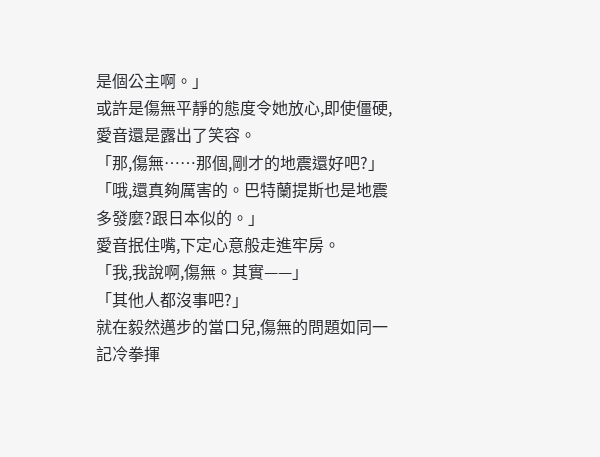是個公主啊。」
或許是傷無平靜的態度令她放心,即使僵硬,愛音還是露出了笑容。
「那,傷無……那個,剛才的地震還好吧?」
「哦,還真夠厲害的。巴特蘭提斯也是地震多發麼?跟日本似的。」
愛音抿住嘴,下定心意般走進牢房。
「我,我說啊,傷無。其實——」
「其他人都沒事吧?」
就在毅然邁步的當口兒,傷無的問題如同一記冷拳揮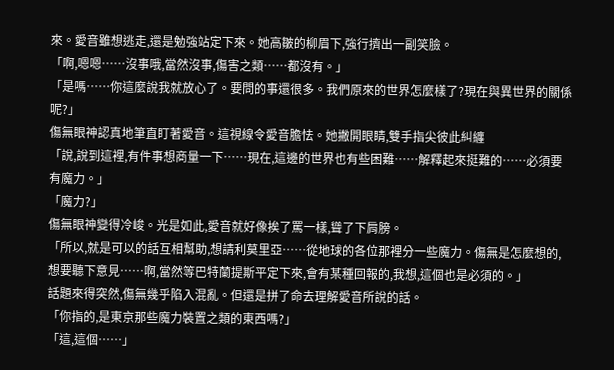來。愛音雖想逃走,還是勉強站定下來。她高皺的柳眉下,強行擠出一副笑臉。
「啊,嗯嗯……沒事哦,當然沒事,傷害之類……都沒有。」
「是嗎……你這麼說我就放心了。要問的事還很多。我們原來的世界怎麼樣了?現在與異世界的關係呢?」
傷無眼神認真地筆直盯著愛音。這視線令愛音膽怯。她撇開眼睛,雙手指尖彼此糾纏
「說,說到這裡,有件事想商量一下……現在,這邊的世界也有些困難……解釋起來挺難的……必須要有魔力。」
「魔力?」
傷無眼神變得冷峻。光是如此,愛音就好像挨了罵一樣,聳了下肩膀。
「所以,就是可以的話互相幫助,想請利莫里亞……從地球的各位那裡分一些魔力。傷無是怎麼想的,想要聽下意見……啊,當然等巴特蘭提斯平定下來,會有某種回報的,我想,這個也是必須的。」
話題來得突然,傷無幾乎陷入混亂。但還是拼了命去理解愛音所說的話。
「你指的,是東京那些魔力裝置之類的東西嗎?」
「這,這個……」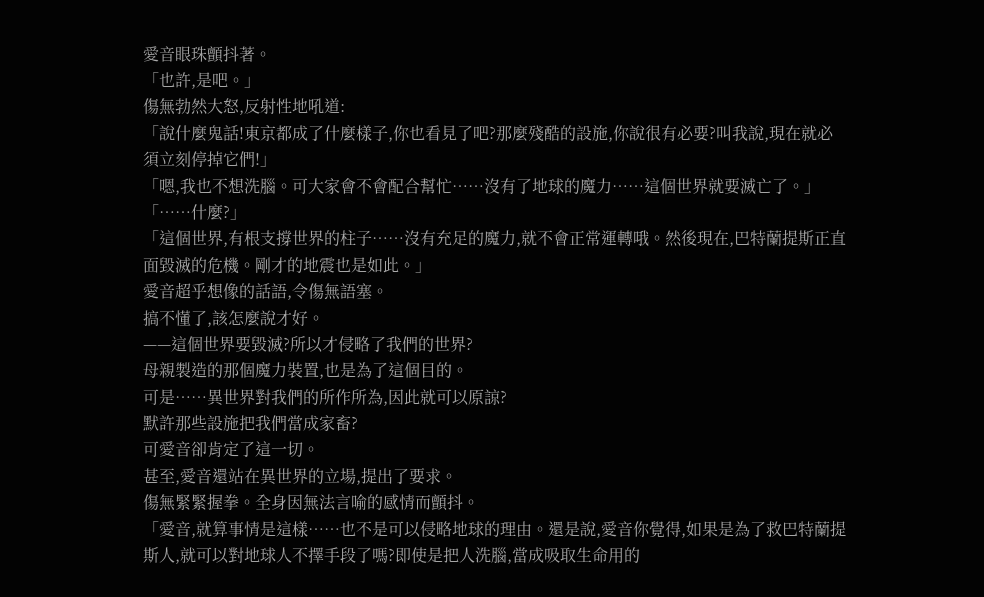愛音眼珠顫抖著。
「也許,是吧。」
傷無勃然大怒,反射性地吼道:
「說什麼鬼話!東京都成了什麼樣子,你也看見了吧?那麼殘酷的設施,你說很有必要?叫我說,現在就必須立刻停掉它們!」
「嗯,我也不想洗腦。可大家會不會配合幫忙……沒有了地球的魔力……這個世界就要滅亡了。」
「……什麼?」
「這個世界,有根支撐世界的柱子……沒有充足的魔力,就不會正常運轉哦。然後現在,巴特蘭提斯正直面毀滅的危機。剛才的地震也是如此。」
愛音超乎想像的話語,令傷無語塞。
搞不懂了,該怎麼說才好。
——這個世界要毀滅?所以才侵略了我們的世界?
母親製造的那個魔力裝置,也是為了這個目的。
可是……異世界對我們的所作所為,因此就可以原諒?
默許那些設施把我們當成家畜?
可愛音卻肯定了這一切。
甚至,愛音還站在異世界的立場,提出了要求。
傷無緊緊握拳。全身因無法言喻的感情而顫抖。
「愛音,就算事情是這樣……也不是可以侵略地球的理由。還是說,愛音你覺得,如果是為了救巴特蘭提斯人,就可以對地球人不擇手段了嗎?即使是把人洗腦,當成吸取生命用的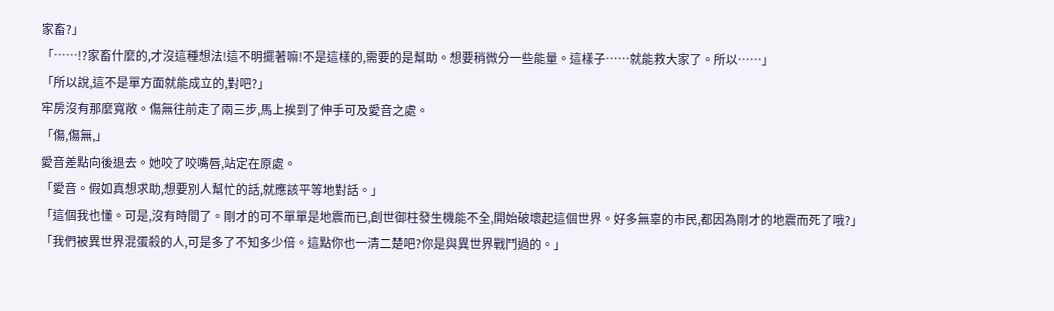家畜?」
「……!?家畜什麼的,才沒這種想法!這不明擺著嘛!不是這樣的,需要的是幫助。想要稍微分一些能量。這樣子……就能救大家了。所以……」
「所以說,這不是單方面就能成立的,對吧?」
牢房沒有那麼寬敞。傷無往前走了兩三步,馬上挨到了伸手可及愛音之處。
「傷,傷無,」
愛音差點向後退去。她咬了咬嘴唇,站定在原處。
「愛音。假如真想求助,想要別人幫忙的話,就應該平等地對話。」
「這個我也懂。可是,沒有時間了。剛才的可不單單是地震而已,創世御柱發生機能不全,開始破壞起這個世界。好多無辜的市民,都因為剛才的地震而死了哦?」
「我們被異世界混蛋殺的人,可是多了不知多少倍。這點你也一清二楚吧?你是與異世界戰鬥過的。」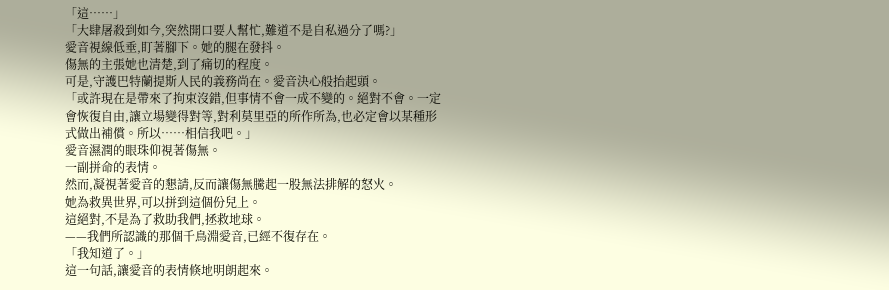「這……」
「大肆屠殺到如今,突然開口要人幫忙,難道不是自私過分了嗎?」
愛音視線低垂,盯著腳下。她的腿在發抖。
傷無的主張她也清楚,到了痛切的程度。
可是,守護巴特蘭提斯人民的義務尚在。愛音決心般抬起頭。
「或許現在是帶來了拘束沒錯,但事情不會一成不變的。絕對不會。一定會恢復自由,讓立場變得對等,對利莫里亞的所作所為,也必定會以某種形式做出補償。所以……相信我吧。」
愛音濕潤的眼珠仰視著傷無。
一副拼命的表情。
然而,凝視著愛音的懇請,反而讓傷無騰起一股無法排解的怒火。
她為救異世界,可以拼到這個份兒上。
這絕對,不是為了救助我們,拯救地球。
——我們所認識的那個千鳥淵愛音,已經不復存在。
「我知道了。」
這一句話,讓愛音的表情倏地明朗起來。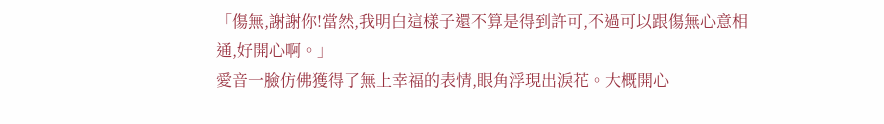「傷無,謝謝你!當然,我明白這樣子還不算是得到許可,不過可以跟傷無心意相通,好開心啊。」
愛音一臉仿佛獲得了無上幸福的表情,眼角浮現出淚花。大概開心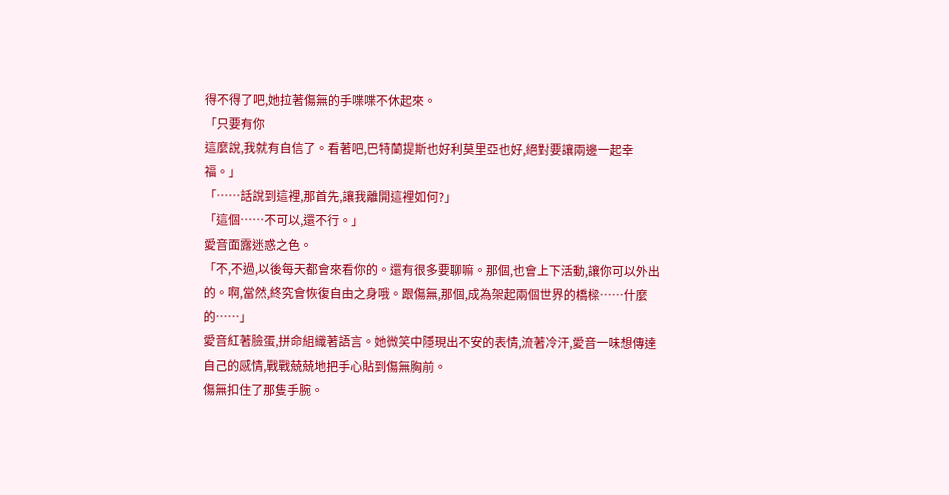得不得了吧,她拉著傷無的手喋喋不休起來。
「只要有你
這麼說,我就有自信了。看著吧,巴特蘭提斯也好利莫里亞也好,絕對要讓兩邊一起幸福。」
「……話說到這裡,那首先,讓我離開這裡如何?」
「這個……不可以,還不行。」
愛音面露迷惑之色。
「不,不過,以後每天都會來看你的。還有很多要聊嘛。那個,也會上下活動,讓你可以外出的。啊,當然,終究會恢復自由之身哦。跟傷無,那個,成為架起兩個世界的橋樑……什麼的……」
愛音紅著臉蛋,拼命組織著語言。她微笑中隱現出不安的表情,流著冷汗,愛音一味想傳達自己的感情,戰戰兢兢地把手心貼到傷無胸前。
傷無扣住了那隻手腕。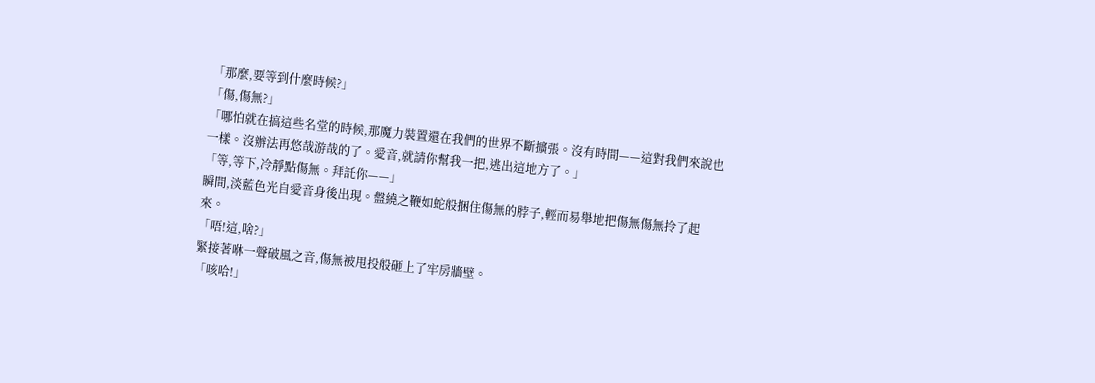「那麼,要等到什麼時候?」
「傷,傷無?」
「哪怕就在搞這些名堂的時候,那魔力裝置還在我們的世界不斷擴張。沒有時間——這對我們來說也一樣。沒辦法再悠哉游哉的了。愛音,就請你幫我一把,逃出這地方了。」
「等,等下,冷靜點傷無。拜託你——」
瞬間,淡藍色光自愛音身後出現。盤繞之鞭如蛇般捆住傷無的脖子,輕而易舉地把傷無傷無拎了起來。
「唔!這,啥?」
緊接著咻一聲破風之音,傷無被甩投般砸上了牢房牆壁。
「咳哈!」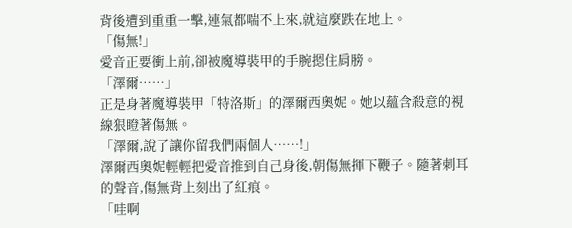背後遭到重重一擊,連氣都喘不上來,就這麼跌在地上。
「傷無!」
愛音正要衝上前,卻被魔導裝甲的手腕摁住肩膀。
「澤爾……」
正是身著魔導裝甲「特洛斯」的澤爾西奧妮。她以蘊含殺意的視線狠瞪著傷無。
「澤爾,說了讓你留我們兩個人……!」
澤爾西奧妮輕輕把愛音推到自己身後,朝傷無揮下鞭子。隨著刺耳的聲音,傷無背上刻出了紅痕。
「哇啊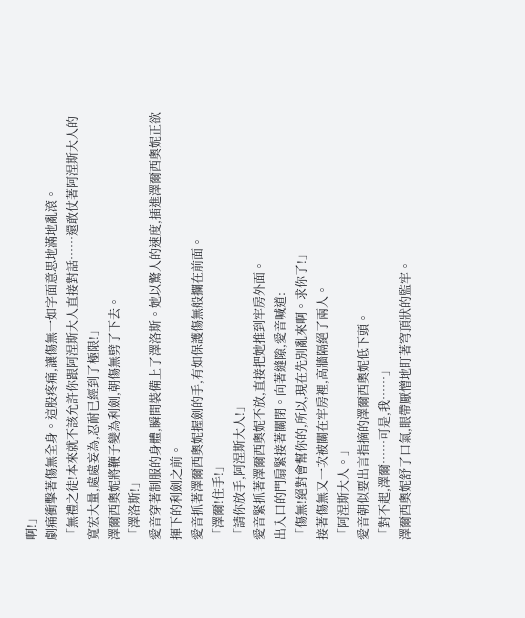啊!」
劇痛衝擊著傷無全身。這股疼痛,讓傷無一如字面意思地滿地亂滾。
「無禮之徒!本來就不該允許你跟阿涅斯大人直接對話……還敢仗著阿涅斯大人的寬宏大量,處處妄為,忍耐已經到了極限!」
澤爾西奧妮將鞭子變為利劍,朝傷無劈了下去。
「澤洛斯!」
愛音穿著制服的身體,瞬間裝備上了澤洛斯。她以驚人的速度,插進澤爾西奧妮正欲揮下的利劍之前。
愛音抓著澤爾西奧妮握劍的手,有如保護傷無般攔在前面。
「澤爾!住手!」
「請你放手,阿涅斯大人!」
愛音緊抓著澤爾西奧妮不放,直接把她推到牢房外面。
出入口的門扇緊接著關閉。向著縫隙,愛音喊道:
「傷無!絕對會幫你的,所以,現在先別亂來啊。求你了!」
接著傷無又一次被關在牢房裡,高牆隔絕了兩人。
「阿涅斯大人。」
愛音朝似要出言指摘的澤爾西奧妮低下頭。
「對不起,澤爾……可是,我……」
澤爾西奧妮舒了口氣,眼帶厭憎地盯著穹頂狀的監牢。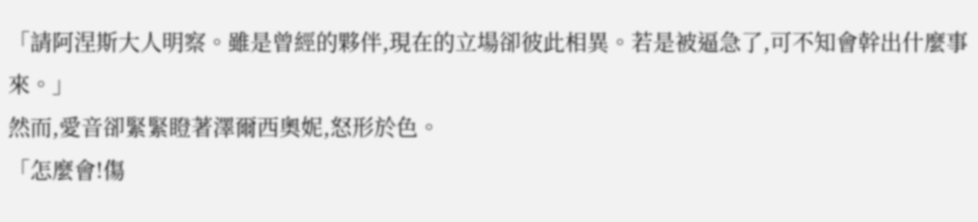「請阿涅斯大人明察。雖是曾經的夥伴,現在的立場卻彼此相異。若是被逼急了,可不知會幹出什麼事來。」
然而,愛音卻緊緊瞪著澤爾西奧妮,怒形於色。
「怎麼會!傷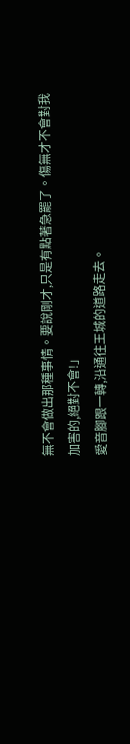無不會做出那種事情。要說剛才,只是有點著急罷了。傷無才不會對我加害的,絕對不會!」
愛音腳跟一轉,沿通往王城的道路走去。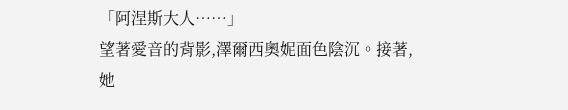「阿涅斯大人……」
望著愛音的背影,澤爾西奧妮面色陰沉。接著,她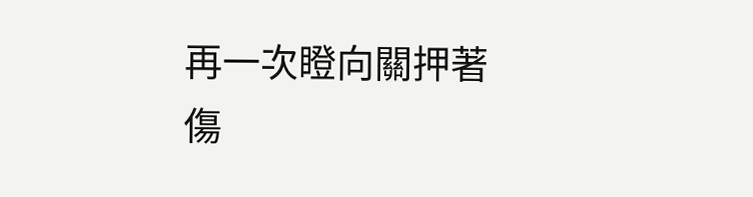再一次瞪向關押著傷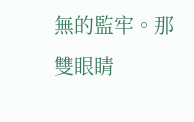無的監牢。那雙眼睛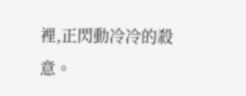裡,正閃動冷冷的殺意。